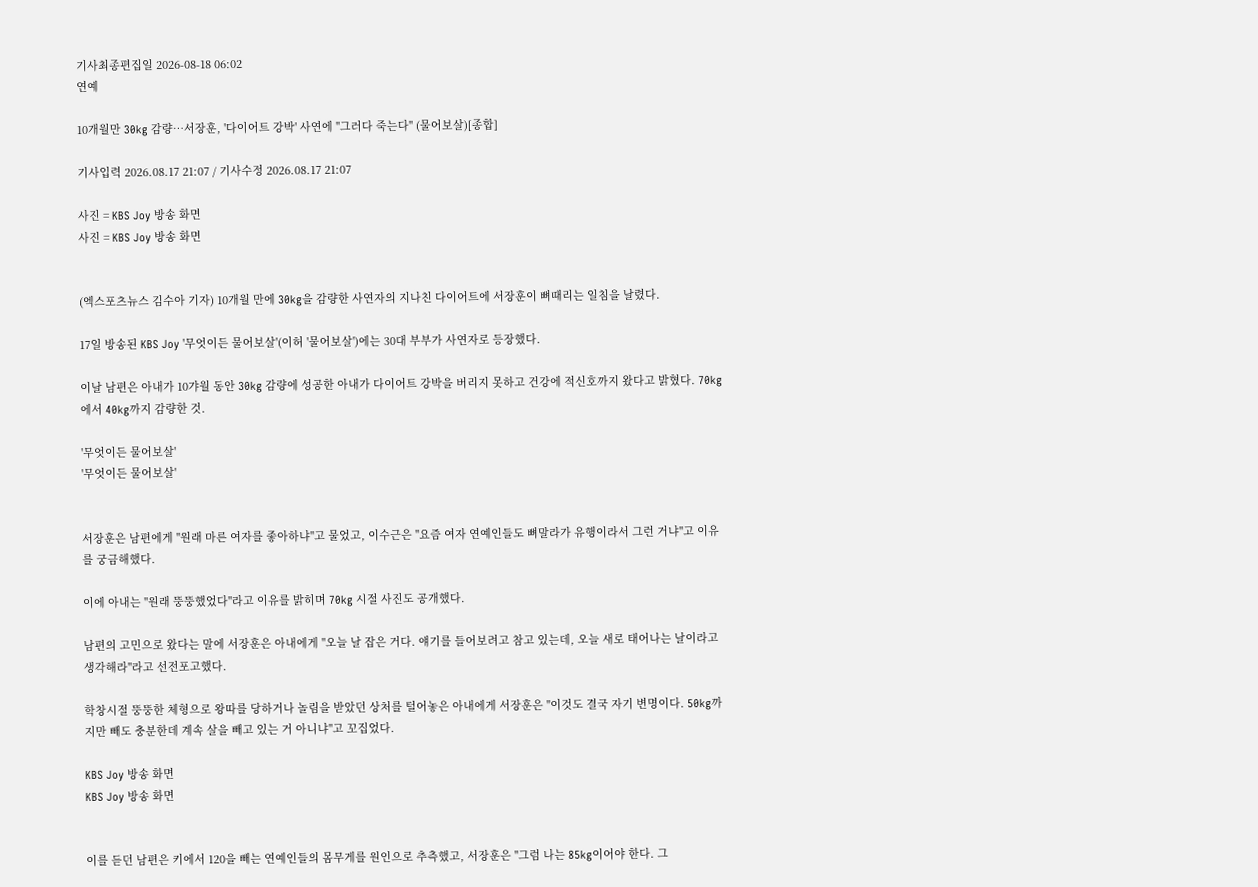기사최종편집일 2026-08-18 06:02
연예

10개월만 30kg 감량…서장훈, '다이어트 강박' 사연에 "그러다 죽는다" (물어보살)[종합]

기사입력 2026.08.17 21:07 / 기사수정 2026.08.17 21:07

사진 = KBS Joy 방송 화면
사진 = KBS Joy 방송 화면


(엑스포츠뉴스 김수아 기자) 10개월 만에 30kg을 감량한 사연자의 지나친 다이어트에 서장훈이 뼈때리는 일침을 날렸다.

17일 방송된 KBS Joy '무엇이든 물어보살'(이허 '물어보살')에는 30대 부부가 사연자로 등장했다.

이날 남편은 아내가 10갸월 동안 30kg 감량에 성공한 아내가 다이어트 강박을 버리지 못하고 건강에 적신호까지 왔다고 밝혔다. 70kg에서 40kg까지 감량한 것.

'무엇이든 물어보살'
'무엇이든 물어보살'


서장훈은 남편에게 "원래 마른 여자를 좋아하냐"고 물었고, 이수근은 "요즘 여자 연예인들도 뼈말라가 유행이라서 그런 거냐"고 이유를 궁금해했다.

이에 아내는 "원래 뚱뚱했었다"라고 이유를 밝히며 70kg 시절 사진도 공개했다.

남편의 고민으로 왔다는 말에 서장훈은 아내에게 "오늘 날 잡은 거다. 얘기를 들어보려고 참고 있는데, 오늘 새로 태어나는 날이라고 생각해라"라고 선전포고했다.

학창시절 뚱뚱한 체형으로 왕따를 당하거나 놀림을 받았던 상처를 털어놓은 아내에게 서장훈은 "이것도 결국 자기 변명이다. 50kg까지만 빼도 충분한데 계속 살을 빼고 있는 거 아니냐"고 꼬집었다.

KBS Joy 방송 화면
KBS Joy 방송 화면


이를 듣던 남편은 키에서 120을 빼는 연예인들의 몸무게를 원인으로 추측했고, 서장훈은 "그럼 나는 85kg이어야 한다. 그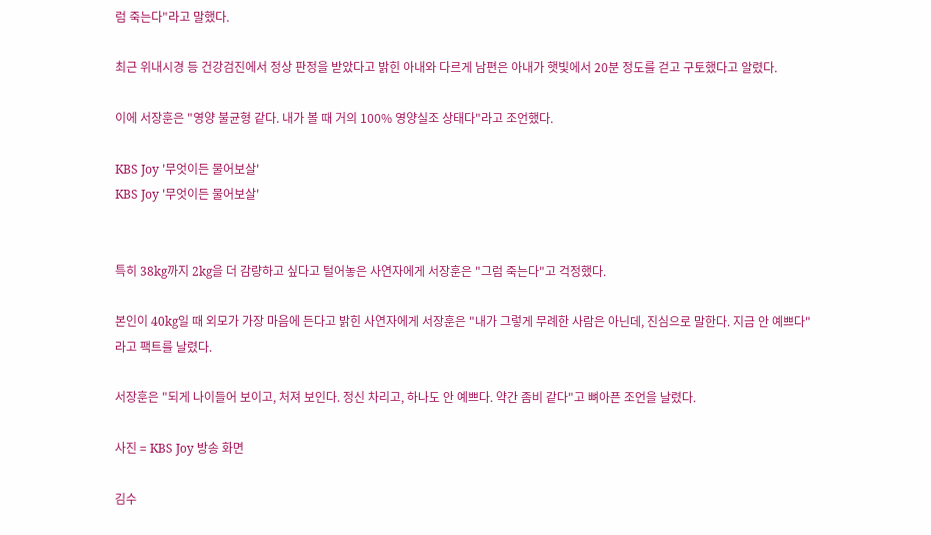럼 죽는다"라고 말했다.

최근 위내시경 등 건강검진에서 정상 판정을 받았다고 밝힌 아내와 다르게 남편은 아내가 햇빛에서 20분 정도를 걷고 구토했다고 알렸다.

이에 서장훈은 "영양 불균형 같다. 내가 볼 때 거의 100% 영양실조 상태다"라고 조언했다.

KBS Joy '무엇이든 물어보살'
KBS Joy '무엇이든 물어보살'


특히 38kg까지 2kg을 더 감량하고 싶다고 털어놓은 사연자에게 서장훈은 "그럼 죽는다"고 걱정했다.

본인이 40kg일 때 외모가 가장 마음에 든다고 밝힌 사연자에게 서장훈은 "내가 그렇게 무례한 사람은 아닌데, 진심으로 말한다. 지금 안 예쁘다"라고 팩트를 날렸다.

서장훈은 "되게 나이들어 보이고, 처져 보인다. 정신 차리고, 하나도 안 예쁘다. 약간 좀비 같다"고 뼈아픈 조언을 날렸다.

사진 = KBS Joy 방송 화면

김수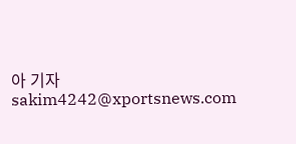아 기자 sakim4242@xportsnews.com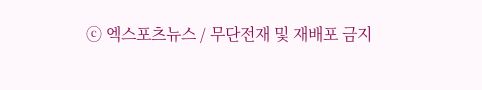ⓒ 엑스포츠뉴스 / 무단전재 및 재배포 금지